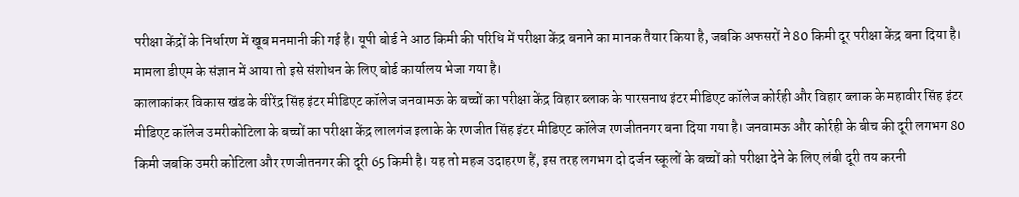परीक्षा केंद्रों के निर्धारण में खूब मनमानी की गई है। यूपी बोर्ड ने आठ किमी की परिधि में परीक्षा केंद्र बनाने का मानक तैयार किया है, जबकि अफसरों ने 80 किमी दूर परीक्षा केंद्र बना दिया है। मामला डीएम के संज्ञान में आया तो इसे संशोधन के लिए बोर्ड कार्यालय भेजा गया है।
कालाकांकर विकास खंड के वीरेंद्र सिंह इंटर मीडिएट कॉलेज जनवामऊ के बच्चों का परीक्षा केंद्र विहार ब्लाक के पारसनाथ इंटर मीडिएट कॉलेज कोर्रही और विहार ब्लाक के महावीर सिंह इंटर मीडिएट कॉलेज उमरीकोटिला के बच्चों का परीक्षा केंद्र लालगंज इलाके के रणजीत सिंह इंटर मीडिएट कॉलेज रणजीतनगर बना दिया गया है। जनवामऊ और कोर्रही के बीच की दूरी लगभग 80 किमी जबकि उमरी कोटिला और रणजीतनगर की दूरी 65 किमी है। यह तो महज उदाहरण हैं, इस तरह लगभग दो दर्जन स्कूलों के बच्चों को परीक्षा देने के लिए लंबी दूरी तय करनी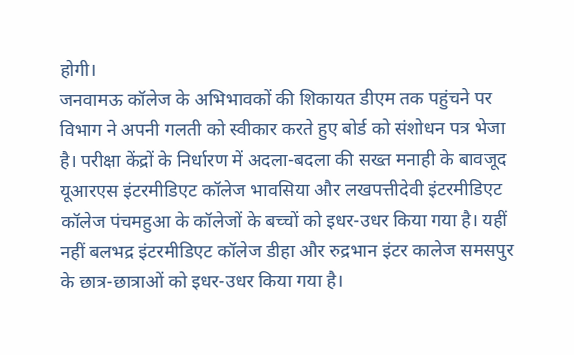होगी।
जनवामऊ कॉलेज के अभिभावकों की शिकायत डीएम तक पहुंचने पर विभाग ने अपनी गलती को स्वीकार करते हुए बोर्ड को संशोधन पत्र भेजा है। परीक्षा केंद्रों के निर्धारण में अदला-बदला की सख्त मनाही के बावजूद यूआरएस इंटरमीडिएट कॉलेज भावसिया और लखपत्तीदेवी इंटरमीडिएट कॉलेज पंचमहुआ के कॉलेजों के बच्चों को इधर-उधर किया गया है। यहीं नहीं बलभद्र इंटरमीडिएट कॉलेज डीहा और रुद्रभान इंटर कालेज समसपुर के छात्र-छात्राओं को इधर-उधर किया गया है।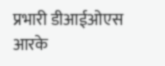प्रभारी डीआईओएस आरके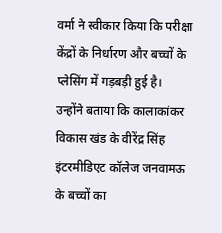वर्मा ने स्वीकार किया कि परीक्षा केंद्रों के निर्धारण और बच्चों के प्लेसिंग में गड़बड़ी हुई है। उन्होंने बताया कि कालाकांकर विकास खंड के वीरेंद्र सिंह इंटरमीडिएट कॉलेज जनवामऊ के बच्चों का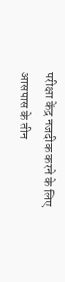परीक्षा केंद्र नजदीक करने के लिए आसपास के तीन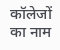कॉलेजों का नाम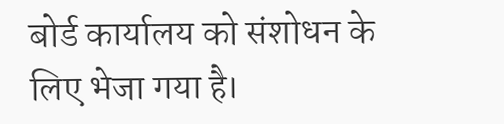बोर्ड कार्यालय को संशोधन के लिए भेजा गया है।